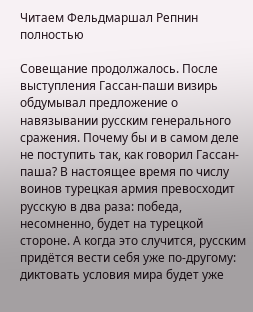Читаем Фельдмаршал Репнин полностью

Совещание продолжалось. После выступления Гассан-паши визирь обдумывал предложение о навязывании русским генерального сражения. Почему бы и в самом деле не поступить так, как говорил Гассан-паша? В настоящее время по числу воинов турецкая армия превосходит русскую в два раза: победа, несомненно, будет на турецкой стороне. А когда это случится, русским придётся вести себя уже по-другому: диктовать условия мира будет уже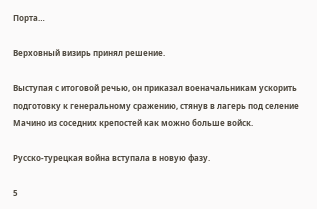Порта…

Верховный визирь принял решение.

Выступая с итоговой речью, он приказал военачальникам ускорить подготовку к генеральному сражению, стянув в лагерь под селение Мачино из соседних крепостей как можно больше войск.

Русско-турецкая война вступала в новую фазу.

5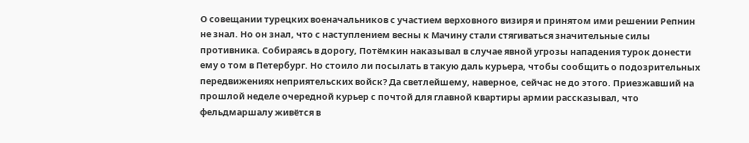О совещании турецких военачальников с участием верховного визиря и принятом ими решении Репнин не знал. Но он знал, что с наступлением весны к Мачину стали стягиваться значительные силы противника. Собираясь в дорогу, Потёмкин наказывал в случае явной угрозы нападения турок донести ему о том в Петербург. Но стоило ли посылать в такую даль курьера, чтобы сообщить о подозрительных передвижениях неприятельских войск? Да светлейшему, наверное, сейчас не до этого. Приезжавший на прошлой неделе очередной курьер с почтой для главной квартиры армии рассказывал, что фельдмаршалу живётся в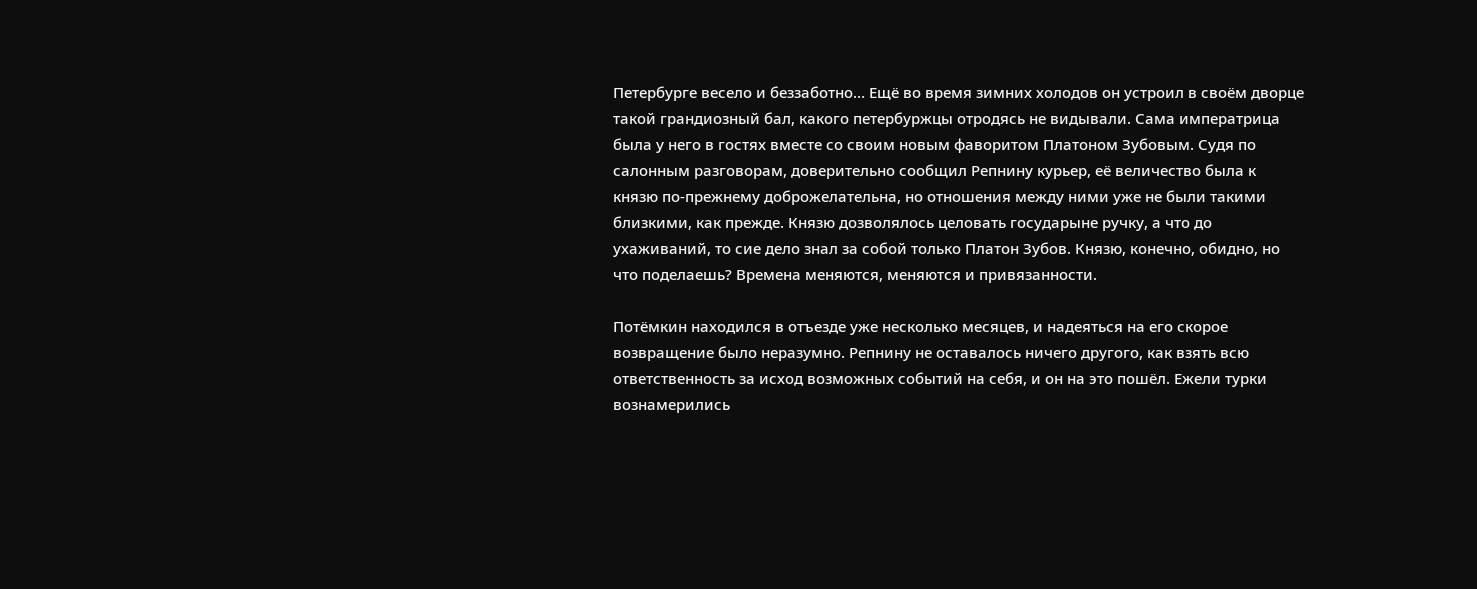Петербурге весело и беззаботно… Ещё во время зимних холодов он устроил в своём дворце такой грандиозный бал, какого петербуржцы отродясь не видывали. Сама императрица была у него в гостях вместе со своим новым фаворитом Платоном Зубовым. Судя по салонным разговорам, доверительно сообщил Репнину курьер, её величество была к князю по-прежнему доброжелательна, но отношения между ними уже не были такими близкими, как прежде. Князю дозволялось целовать государыне ручку, а что до ухаживаний, то сие дело знал за собой только Платон Зубов. Князю, конечно, обидно, но что поделаешь? Времена меняются, меняются и привязанности.

Потёмкин находился в отъезде уже несколько месяцев, и надеяться на его скорое возвращение было неразумно. Репнину не оставалось ничего другого, как взять всю ответственность за исход возможных событий на себя, и он на это пошёл. Ежели турки вознамерились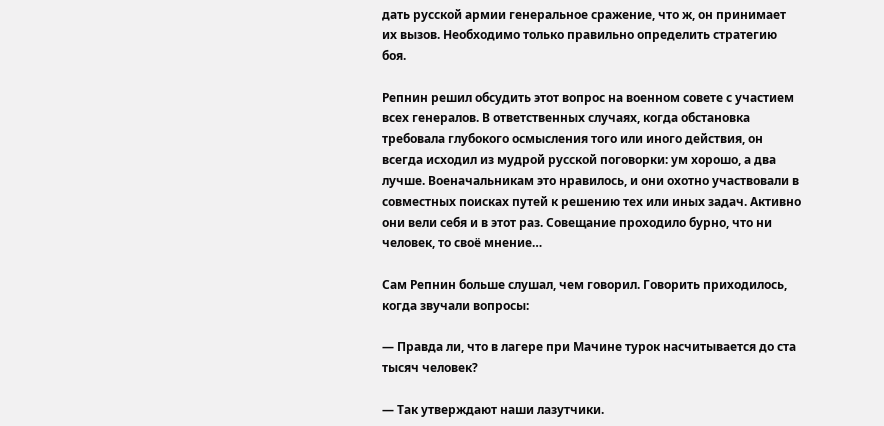дать русской армии генеральное сражение, что ж, он принимает их вызов. Необходимо только правильно определить стратегию боя.

Репнин решил обсудить этот вопрос на военном совете с участием всех генералов. В ответственных случаях, когда обстановка требовала глубокого осмысления того или иного действия, он всегда исходил из мудрой русской поговорки: ум хорошо, а два лучше. Военачальникам это нравилось, и они охотно участвовали в совместных поисках путей к решению тех или иных задач. Активно они вели себя и в этот раз. Совещание проходило бурно, что ни человек, то своё мнение…

Сам Репнин больше слушал, чем говорил. Говорить приходилось, когда звучали вопросы:

— Правда ли, что в лагере при Мачине турок насчитывается до ста тысяч человек?

— Так утверждают наши лазутчики.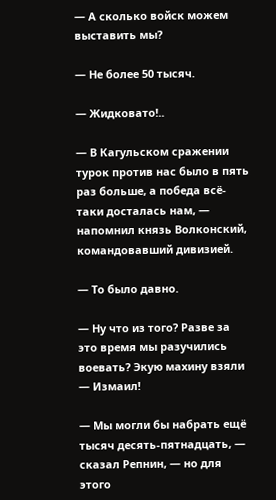— А сколько войск можем выставить мы?

— Не более 50 тысяч.

— Жидковато!..

— В Кагульском сражении турок против нас было в пять раз больше, а победа всё-таки досталась нам, — напомнил князь Волконский, командовавший дивизией.

— То было давно.

— Ну что из того? Разве за это время мы разучились воевать? Экую махину взяли — Измаил!

— Мы могли бы набрать ещё тысяч десять-пятнадцать, — сказал Репнин, — но для этого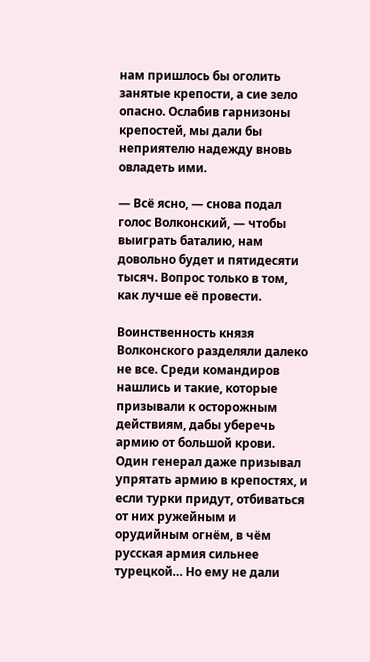нам пришлось бы оголить занятые крепости, а сие зело опасно. Ослабив гарнизоны крепостей, мы дали бы неприятелю надежду вновь овладеть ими.

— Всё ясно, — снова подал голос Волконский, — чтобы выиграть баталию, нам довольно будет и пятидесяти тысяч. Вопрос только в том, как лучше её провести.

Воинственность князя Волконского разделяли далеко не все. Среди командиров нашлись и такие, которые призывали к осторожным действиям, дабы уберечь армию от большой крови. Один генерал даже призывал упрятать армию в крепостях, и если турки придут, отбиваться от них ружейным и орудийным огнём, в чём русская армия сильнее турецкой… Но ему не дали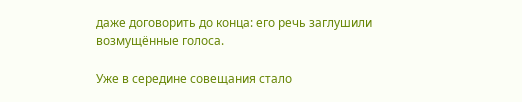даже договорить до конца: его речь заглушили возмущённые голоса.

Уже в середине совещания стало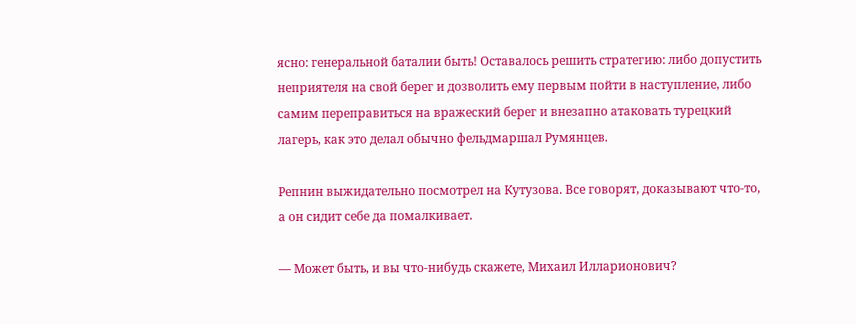ясно: генеральной баталии быть! Оставалось решить стратегию: либо допустить неприятеля на свой берег и дозволить ему первым пойти в наступление, либо самим переправиться на вражеский берег и внезапно атаковать турецкий лагерь, как это делал обычно фельдмаршал Румянцев.

Репнин выжидательно посмотрел на Кутузова. Все говорят, доказывают что-то, а он сидит себе да помалкивает.

— Может быть, и вы что-нибудь скажете, Михаил Илларионович?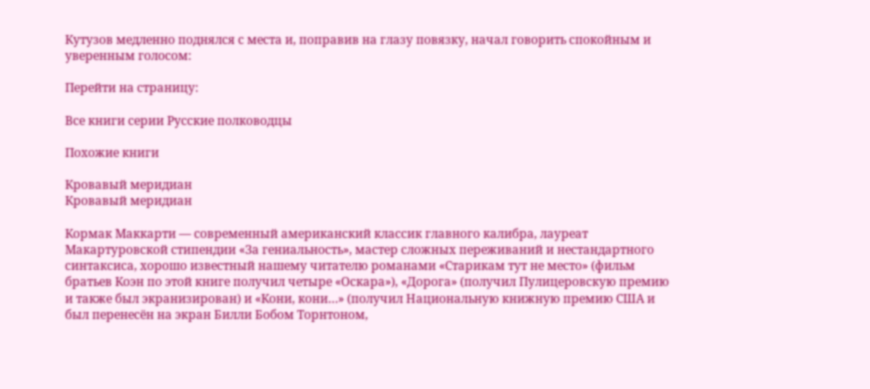Кутузов медленно поднялся с места и, поправив на глазу повязку, начал говорить спокойным и уверенным голосом:

Перейти на страницу:

Все книги серии Русские полководцы

Похожие книги

Кровавый меридиан
Кровавый меридиан

Кормак Маккарти — современный американский классик главного калибра, лауреат Макартуровской стипендии «За гениальность», мастер сложных переживаний и нестандартного синтаксиса, хорошо известный нашему читателю романами «Старикам тут не место» (фильм братьев Коэн по этой книге получил четыре «Оскара»), «Дорога» (получил Пулицеровскую премию и также был экранизирован) и «Кони, кони…» (получил Национальную книжную премию США и был перенесён на экран Билли Бобом Торнтоном,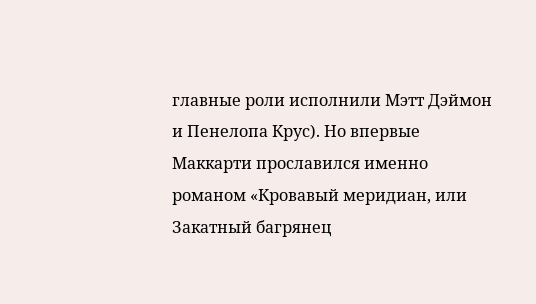главные роли исполнили Мэтт Дэймон и Пенелопа Крус). Но впервые Маккарти прославился именно романом «Кровавый меридиан, или Закатный багрянец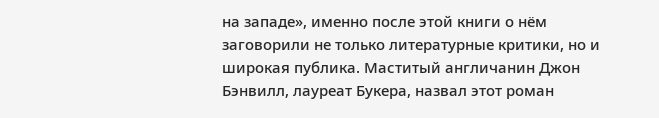на западе», именно после этой книги о нём заговорили не только литературные критики, но и широкая публика. Маститый англичанин Джон Бэнвилл, лауреат Букера, назвал этот роман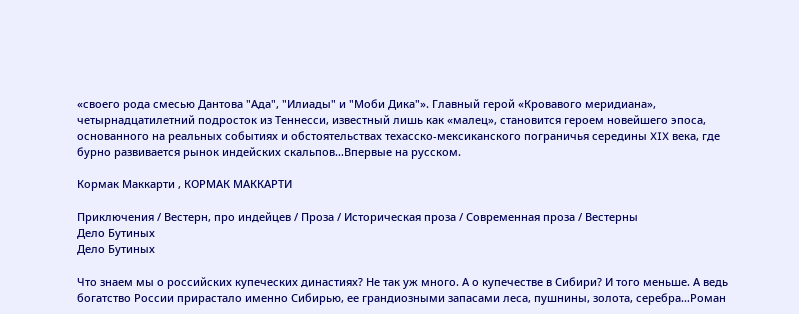«своего рода смесью Дантова "Ада", "Илиады" и "Моби Дика"». Главный герой «Кровавого меридиана», четырнадцатилетний подросток из Теннесси, известный лишь как «малец», становится героем новейшего эпоса, основанного на реальных событиях и обстоятельствах техасско-мексиканского пограничья середины XIX века, где бурно развивается рынок индейских скальпов…Впервые на русском.

Кормак Маккарти , КОРМАК МАККАРТИ

Приключения / Вестерн, про индейцев / Проза / Историческая проза / Современная проза / Вестерны
Дело Бутиных
Дело Бутиных

Что знаем мы о российских купеческих династиях? Не так уж много. А о купечестве в Сибири? И того меньше. А ведь богатство России прирастало именно Сибирью, ее грандиозными запасами леса, пушнины, золота, серебра…Роман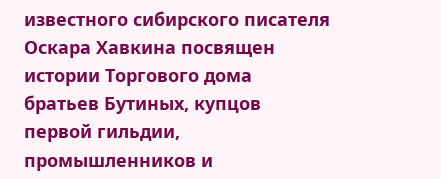известного сибирского писателя Оскара Хавкина посвящен истории Торгового дома братьев Бутиных, купцов первой гильдии, промышленников и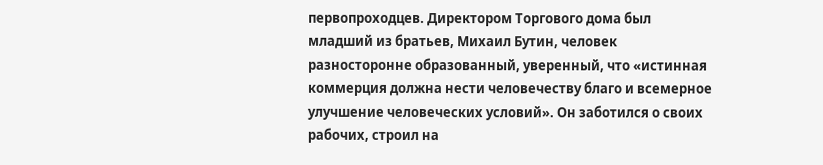первопроходцев. Директором Торгового дома был младший из братьев, Михаил Бутин, человек разносторонне образованный, уверенный, что «истинная коммерция должна нести человечеству благо и всемерное улучшение человеческих условий». Он заботился о своих рабочих, строил на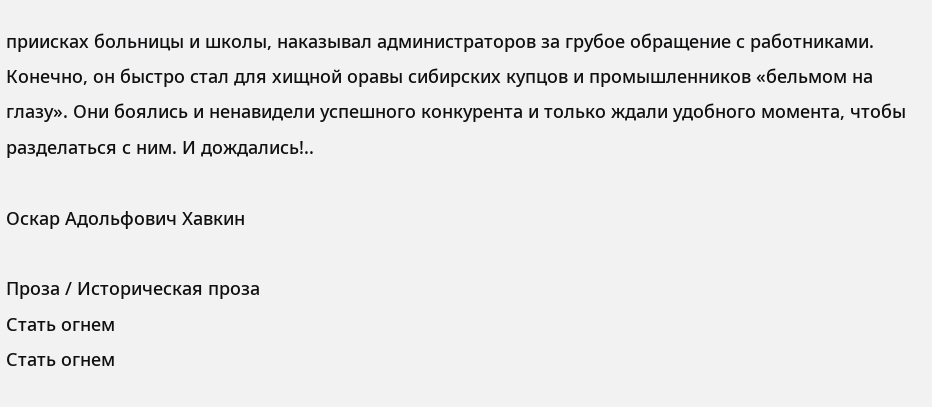приисках больницы и школы, наказывал администраторов за грубое обращение с работниками. Конечно, он быстро стал для хищной оравы сибирских купцов и промышленников «бельмом на глазу». Они боялись и ненавидели успешного конкурента и только ждали удобного момента, чтобы разделаться с ним. И дождались!..

Оскар Адольфович Хавкин

Проза / Историческая проза
Стать огнем
Стать огнем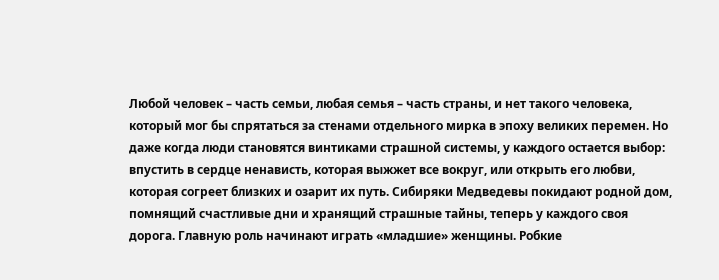Любой человек – часть семьи, любая семья – часть страны, и нет такого человека, который мог бы спрятаться за стенами отдельного мирка в эпоху великих перемен. Но даже когда люди становятся винтиками страшной системы, у каждого остается выбор: впустить в сердце ненависть, которая выжжет все вокруг, или открыть его любви, которая согреет близких и озарит их путь. Сибиряки Медведевы покидают родной дом, помнящий счастливые дни и хранящий страшные тайны, теперь у каждого своя дорога. Главную роль начинают играть «младшие» женщины. Робкие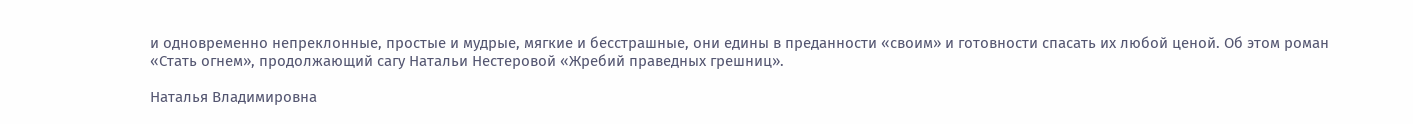и одновременно непреклонные, простые и мудрые, мягкие и бесстрашные, они едины в преданности «своим» и готовности спасать их любой ценой. Об этом роман «Стать огнем», продолжающий сагу Натальи Нестеровой «Жребий праведных грешниц».

Наталья Владимировна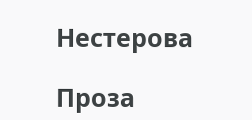Нестерова

Проза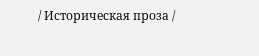/ Историческая проза /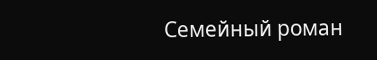Семейный роман